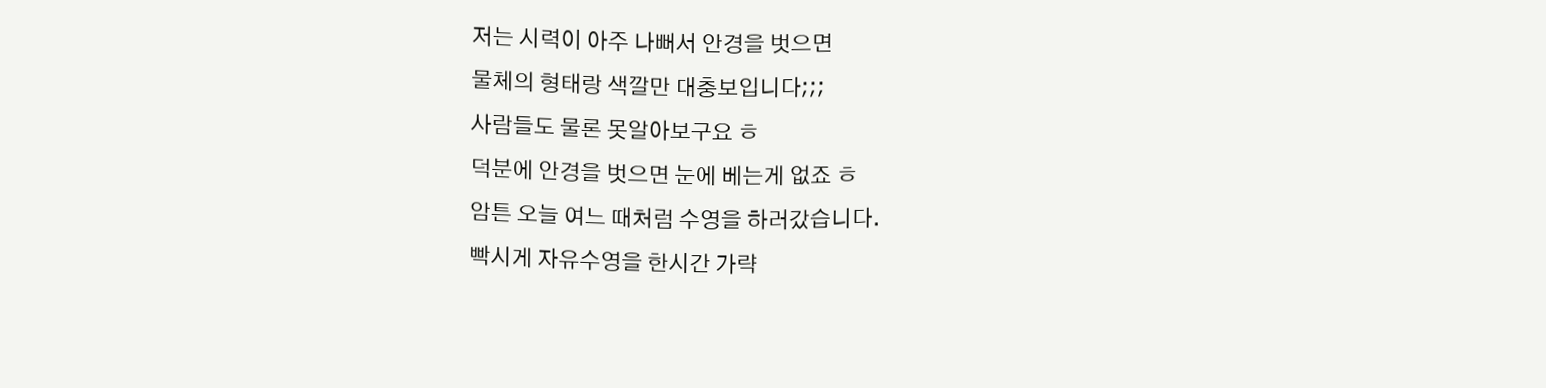저는 시력이 아주 나뻐서 안경을 벗으면
물체의 형태랑 색깔만 대충보입니다;;;
사람들도 물론 못알아보구요 ㅎ
덕분에 안경을 벗으면 눈에 베는게 없죠 ㅎ
암튼 오늘 여느 때처럼 수영을 하러갔습니다.
빡시게 자유수영을 한시간 가략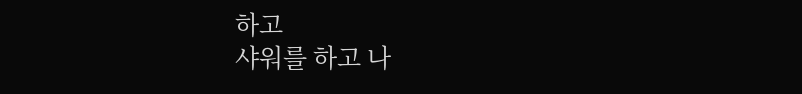하고
샤워를 하고 나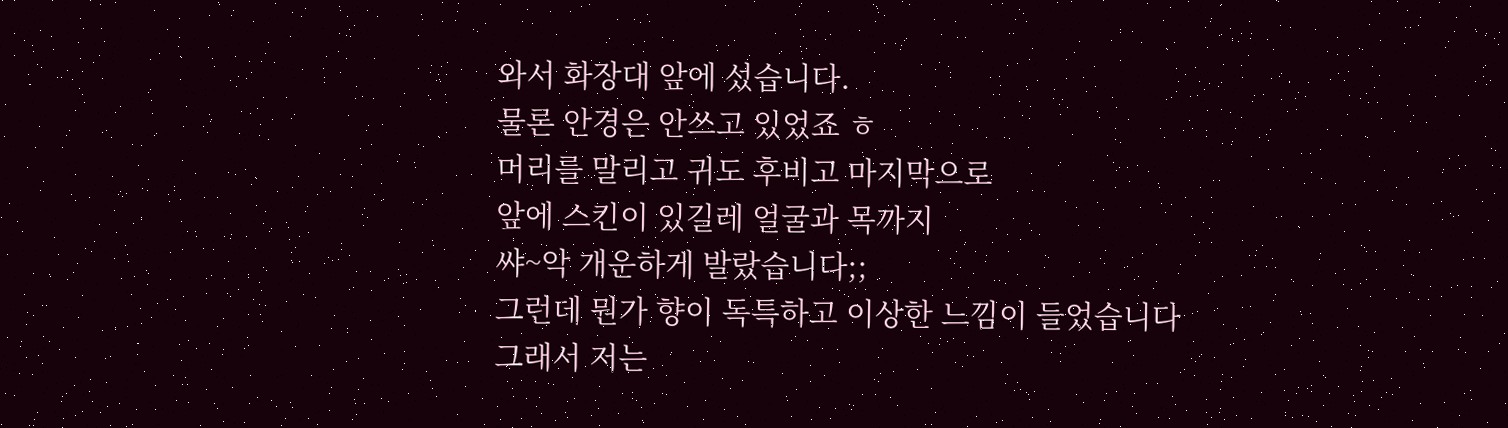와서 화장대 앞에 섰습니다.
물론 안경은 안쓰고 있었죠 ㅎ
머리를 말리고 귀도 후비고 마지막으로
앞에 스킨이 있길레 얼굴과 목까지
쌰~악 개운하게 발랐습니다;;
그런데 뭔가 향이 독특하고 이상한 느낌이 들었습니다
그래서 저는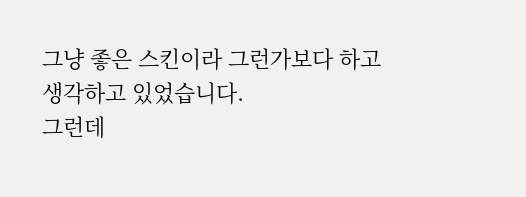그냥 좋은 스킨이라 그런가보다 하고 생각하고 있었습니다.
그런데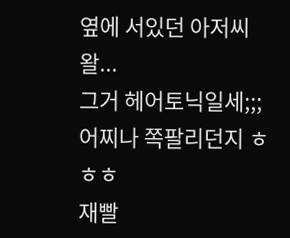옆에 서있던 아저씨왈...
그거 헤어토닉일세;;;
어찌나 쪽팔리던지 ㅎㅎㅎ
재빨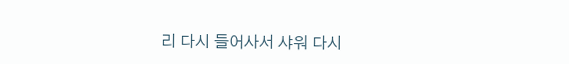리 다시 들어사서 샤워 다시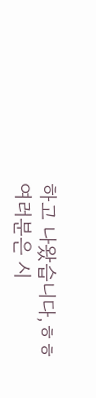하고 나왔습니다,ㅎㅎ
여러분은 시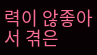력이 않좋아서 겪은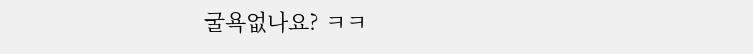굴욕없나요? ㅋㅋ